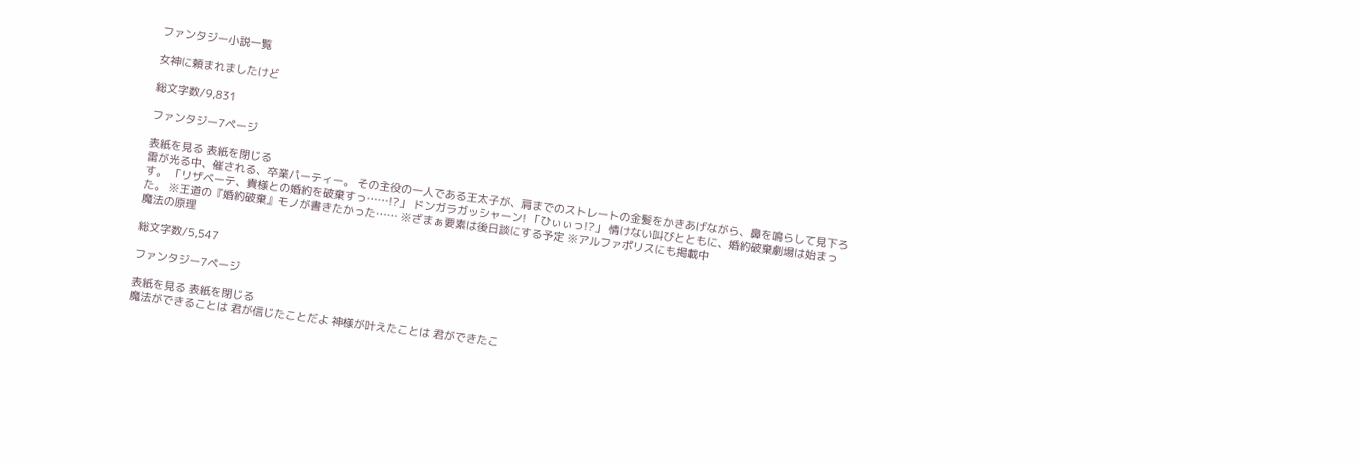ファンタジー小説一覧

女神に頼まれましたけど

総文字数/9,831

ファンタジー7ページ

表紙を見る 表紙を閉じる
雷が光る中、催される、卒業パーティー。 その主役の一人である王太子が、肩までのストレートの金髪をかきあげながら、鼻を鳴らして見下ろす。 「リザベーテ、貴様との婚約を破棄すっ……!?」 ドンガラガッシャーン! 「ひぃぃっ!?」 情けない叫びとともに、婚約破棄劇場は始まった。 ※王道の『婚約破棄』モノが書きたかった…… ※ざまぁ要素は後日談にする予定 ※アルファポリスにも掲載中
魔法の原理

総文字数/5,547

ファンタジー7ページ

表紙を見る 表紙を閉じる
魔法ができることは 君が信じたことだよ 神様が叶えたことは 君ができたこ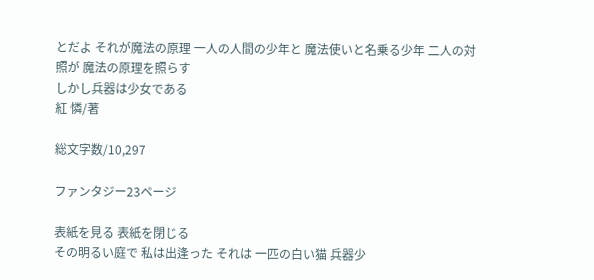とだよ それが魔法の原理 一人の人間の少年と 魔法使いと名乗る少年 二人の対照が 魔法の原理を照らす
しかし兵器は少女である
紅 憐/著

総文字数/10,297

ファンタジー23ページ

表紙を見る 表紙を閉じる
その明るい庭で 私は出逢った それは 一匹の白い猫 兵器少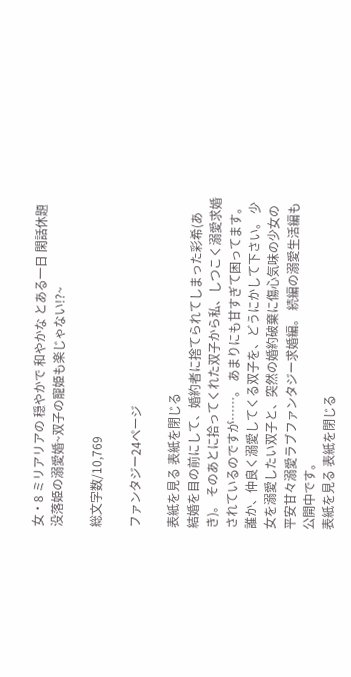女・8 ミリアリアの 穏やかで 和やかな とある一日 閑話休題
没落姫の溺愛婚~双子の寵姫も楽じゃない!?~

総文字数/10,769

ファンタジー24ページ

表紙を見る 表紙を閉じる
結婚を目の前にして、婚約者に捨てられてしまった彩希(あき)。 そのあとに拾ってくれた双子から私、しつこく溺愛求婚されているのですが……。 あまりにも甘すぎて困ってます。 誰か、仲良く溺愛してくる双子を、どうにかして下さい。 少女を溺愛したい双子と、突然の婚約破棄に傷心気味の少女の平安甘々溺愛ラブファンタジー求婚編。 続編の溺愛生活編も公開中です。
表紙を見る 表紙を閉じる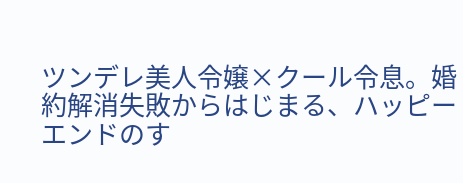ツンデレ美人令嬢×クール令息。婚約解消失敗からはじまる、ハッピーエンドのす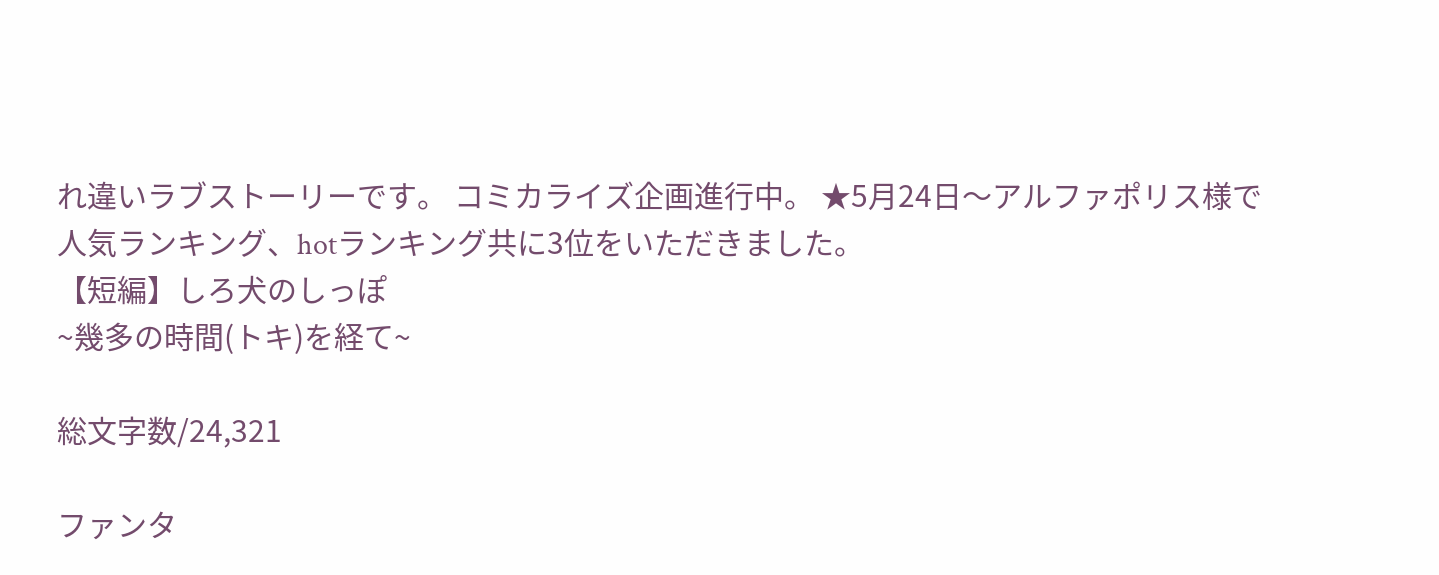れ違いラブストーリーです。 コミカライズ企画進行中。 ★5月24日〜アルファポリス様で人気ランキング、hotランキング共に3位をいただきました。
【短編】しろ犬のしっぽ
~幾多の時間(トキ)を経て~

総文字数/24,321

ファンタ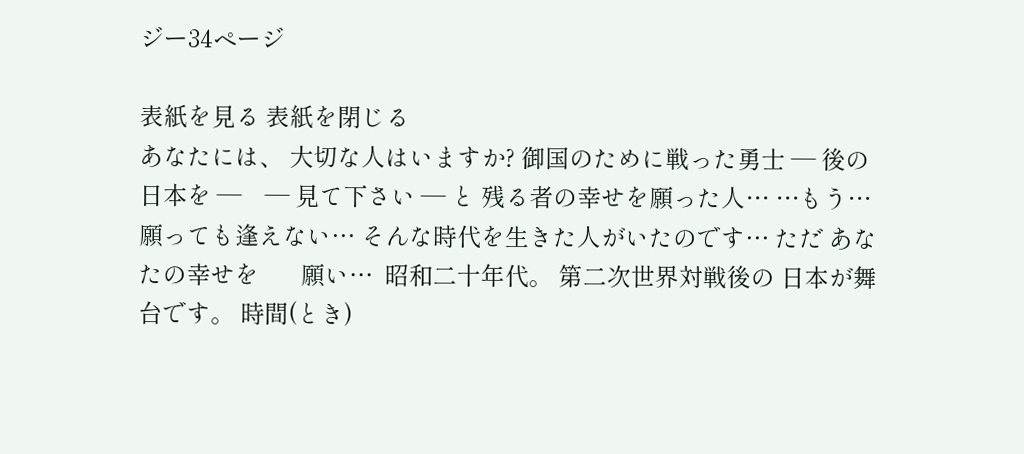ジー34ページ

表紙を見る 表紙を閉じる
あなたには、 大切な人はいますか? 御国のために戦った勇士 ― 後の日本を ―    ― 見て下さい ― と 残る者の幸せを願った人… …もう… 願っても逢えない… そんな時代を生きた人がいたのです… ただ あなたの幸せを       願い…  昭和二十年代。 第二次世界対戦後の 日本が舞台です。 時間(とき)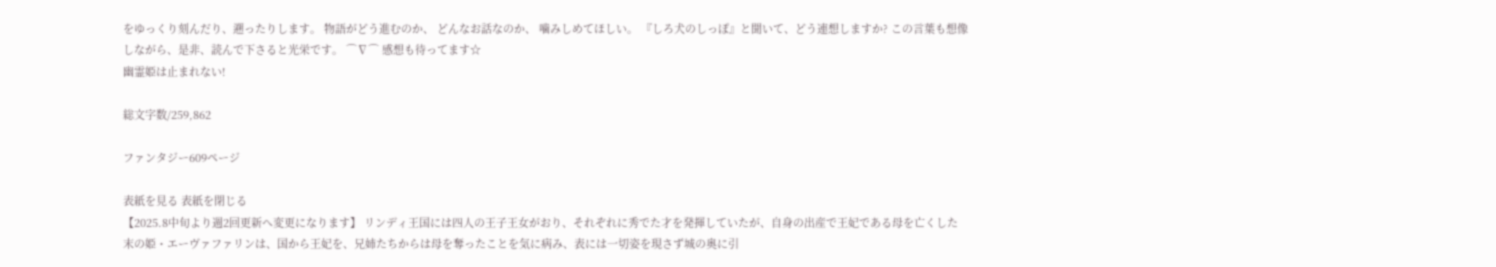をゆっくり刻んだり、遡ったりします。 物語がどう進むのか、 どんなお話なのか、 噛みしめてほしい。 『しろ犬のしっぽ』と聞いて、どう連想しますか? この言葉も想像しながら、是非、読んで下さると光栄です。 ⌒∇⌒ 感想も待ってます☆
幽霊姫は止まれない!

総文字数/259,862

ファンタジー609ページ

表紙を見る 表紙を閉じる
【2025.8中旬より週2回更新へ変更になります】 リンディ王国には四人の王子王女がおり、それぞれに秀でた才を発揮していたが、自身の出産で王妃である母を亡くした末の姫・エーヴァファリンは、国から王妃を、兄姉たちからは母を奪ったことを気に病み、表には一切姿を現さず城の奥に引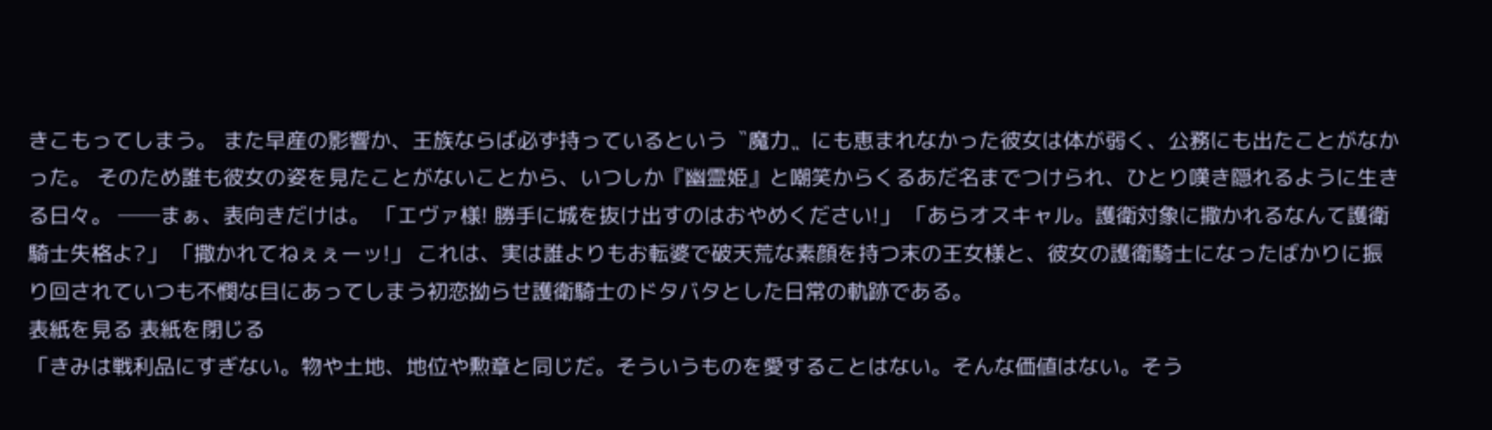きこもってしまう。 また早産の影響か、王族ならば必ず持っているという〝魔力〟にも恵まれなかった彼女は体が弱く、公務にも出たことがなかった。 そのため誰も彼女の姿を見たことがないことから、いつしか『幽霊姫』と嘲笑からくるあだ名までつけられ、ひとり嘆き隠れるように生きる日々。 ──まぁ、表向きだけは。 「エヴァ様! 勝手に城を抜け出すのはおやめください!」 「あらオスキャル。護衛対象に撒かれるなんて護衛騎士失格よ?」 「撒かれてねぇぇーッ!」 これは、実は誰よりもお転婆で破天荒な素顔を持つ末の王女様と、彼女の護衛騎士になったばかりに振り回されていつも不憫な目にあってしまう初恋拗らせ護衛騎士のドタバタとした日常の軌跡である。
表紙を見る 表紙を閉じる
「きみは戦利品にすぎない。物や土地、地位や勲章と同じだ。そういうものを愛することはない。そんな価値はない。そう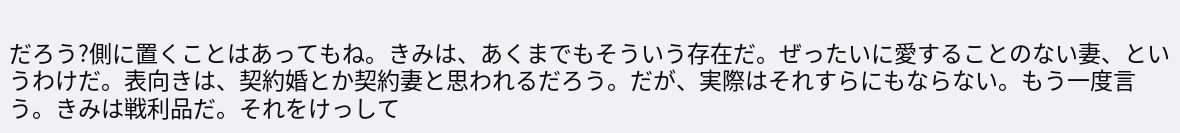だろう?側に置くことはあってもね。きみは、あくまでもそういう存在だ。ぜったいに愛することのない妻、というわけだ。表向きは、契約婚とか契約妻と思われるだろう。だが、実際はそれすらにもならない。もう一度言う。きみは戦利品だ。それをけっして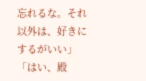忘れるな。それ以外は、好きにするがいい」 「はい、殿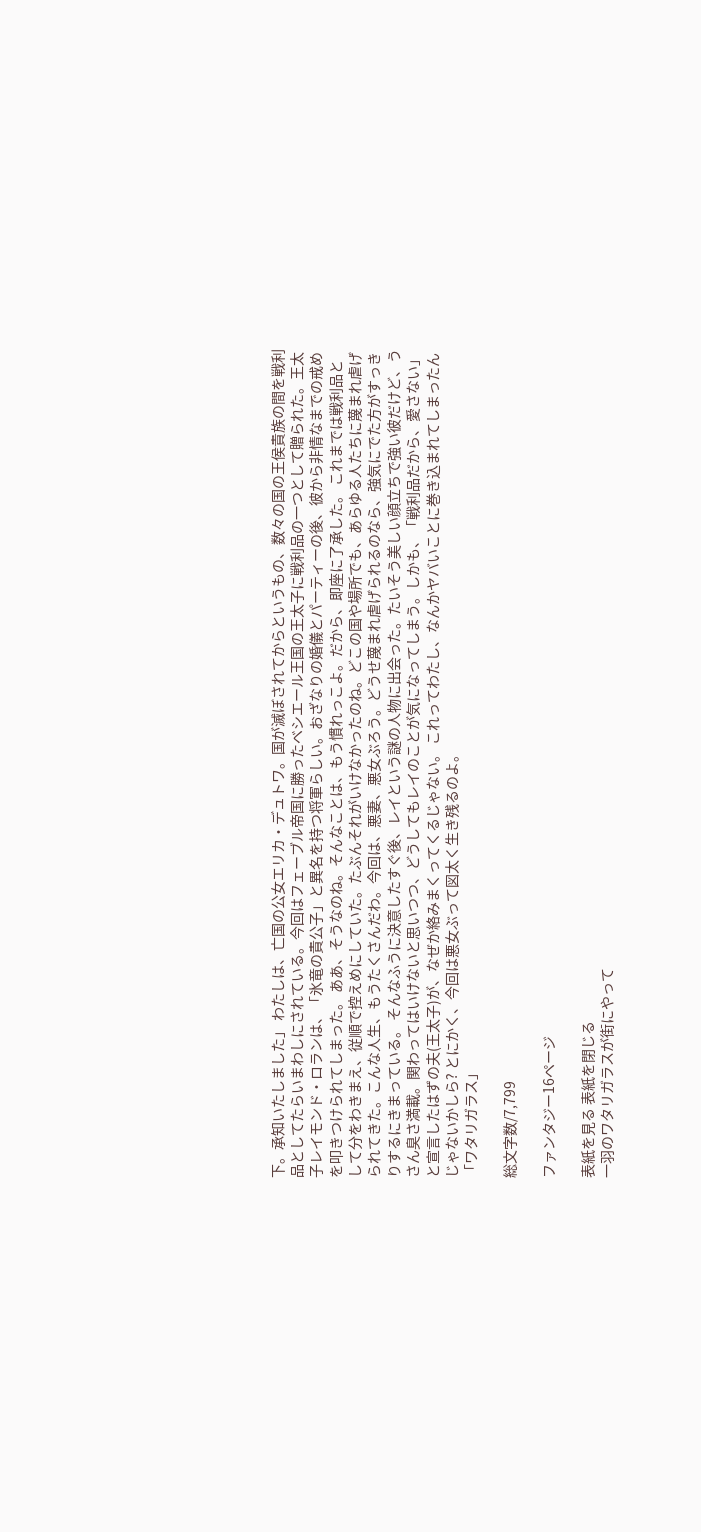下。承知いたしました」 わたしは、亡国の公女エリカ・デュトワ。国が滅ぼされてからというもの、数々の国の王侯貴族の間を戦利品としてたらいまわしにされている。今回はフェーブル帝国に勝ったベシエール王国の王太子に戦利品の一つとして贈られた。王太子レイモンド・ロランは、「氷竜の貴公子」と異名を持つ将軍らしい。おざなりの婚儀とパーティーの後、彼から非情なまでの戒めを叩きつけられてしまった。 ああ、そうなのね。そんなことは、もう慣れっこよ。だから、即座に了承した。 これまでは戦利品として分をわきまえ、従順で控えめにしていた。たぶんそれがいけなかったのね。どこの国や場所でも、あらゆる人たちに蔑まれ虐げられてきた。こんな人生、もうたくさんだわ。今回は、悪妻、悪女ぶろう。どうせ蔑まれ虐げられるのなら、強気にでた方がすっきりするにきまっている。 そんなふうに決意したすぐ後、レイという謎の人物に出会った。たいそう美しい顔立ちで強い彼だけど、うさん臭さ満載。関わってはいけないと思いつつ、どうしてもレイのことが気になってしまう。しかも、「戦利品だから、愛さない」と宣言したはずの夫(王太子)が、なぜか絡みまくってくるじゃない。 これってわたし、なんかヤバいことに巻き込まれてしまったんじゃないかしら? とにかく、今回は悪女ぶって図太く生き残るのよ。
「ワタリガラス」

総文字数/7,799

ファンタジー16ページ

表紙を見る 表紙を閉じる
一羽のワタリガラスが街にやって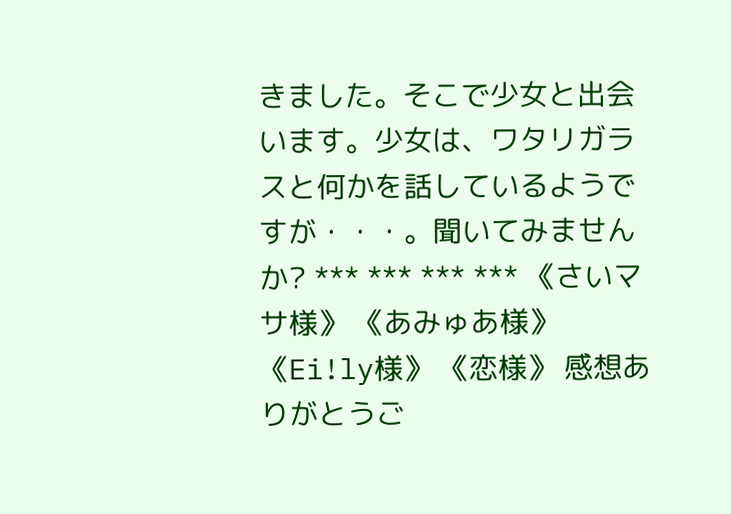きました。そこで少女と出会います。少女は、ワタリガラスと何かを話しているようですが・・・。聞いてみませんか? *** *** *** *** 《さいマサ様》 《あみゅあ様》 《Ei!ly様》 《恋様》 感想ありがとうご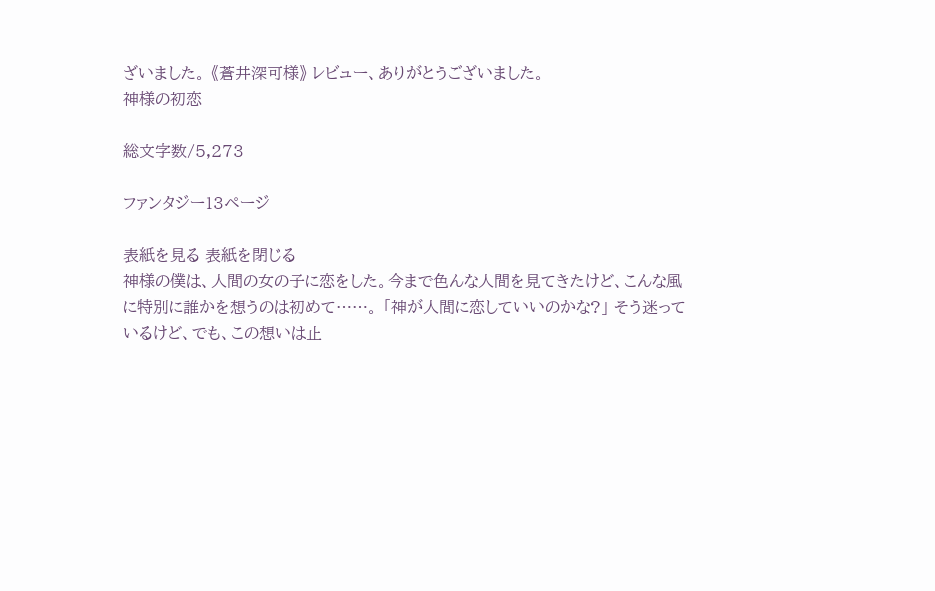ざいました。 《蒼井深可様》 レビュー、ありがとうございました。
神様の初恋

総文字数/5,273

ファンタジー13ページ

表紙を見る 表紙を閉じる
神様の僕は、人間の女の子に恋をした。今まで色んな人間を見てきたけど、こんな風に特別に誰かを想うのは初めて……。 「神が人間に恋していいのかな?」 そう迷っているけど、でも、この想いは止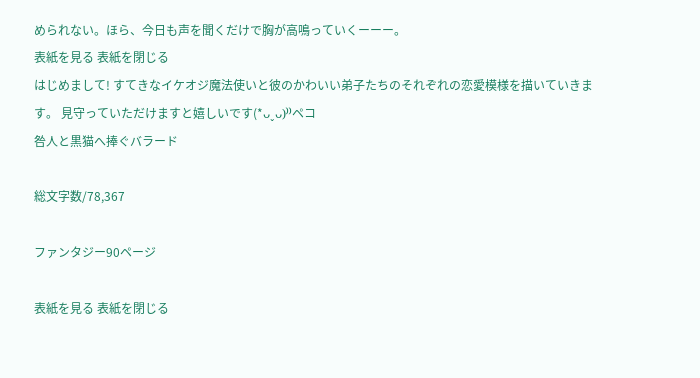められない。ほら、今日も声を聞くだけで胸が高鳴っていくーーー。
表紙を見る 表紙を閉じる
はじめまして! すてきなイケオジ魔法使いと彼のかわいい弟子たちのそれぞれの恋愛模様を描いていきます。 見守っていただけますと嬉しいです(*ᴗˬᴗ)⁾⁾ペコ
咎人と黒猫へ捧ぐバラード

総文字数/78,367

ファンタジー90ページ

表紙を見る 表紙を閉じる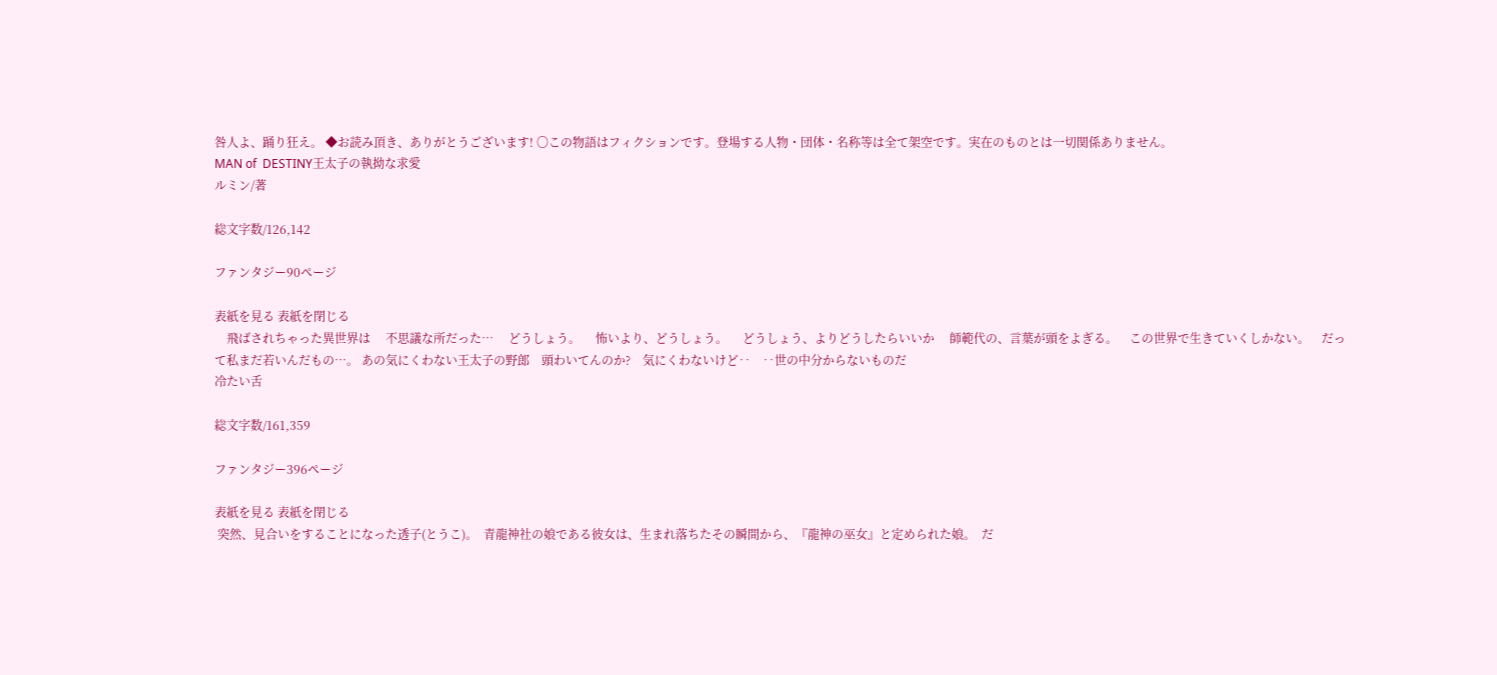咎人よ、踊り狂え。 ◆お読み頂き、ありがとうございます! 〇この物語はフィクションです。登場する人物・団体・名称等は全て架空です。実在のものとは一切関係ありません。
MAN of  DESTINY王太子の執拗な求愛
ルミン/著

総文字数/126,142

ファンタジー90ページ

表紙を見る 表紙を閉じる
    飛ばされちゃった異世界は     不思議な所だった…     どうしょう。     怖いより、どうしょう。     どうしょう、よりどうしたらいいか     師範代の、言葉が頭をよぎる。    この世界で生きていくしかない。    だって私まだ若いんだもの…。 あの気にくわない王太子の野郎    頭わいてんのか?    気にくわないけど‥    ‥世の中分からないものだ
冷たい舌

総文字数/161,359

ファンタジー396ページ

表紙を見る 表紙を閉じる
 突然、見合いをすることになった透子(とうこ)。  青龍神社の娘である彼女は、生まれ落ちたその瞬間から、『龍神の巫女』と定められた娘。  だ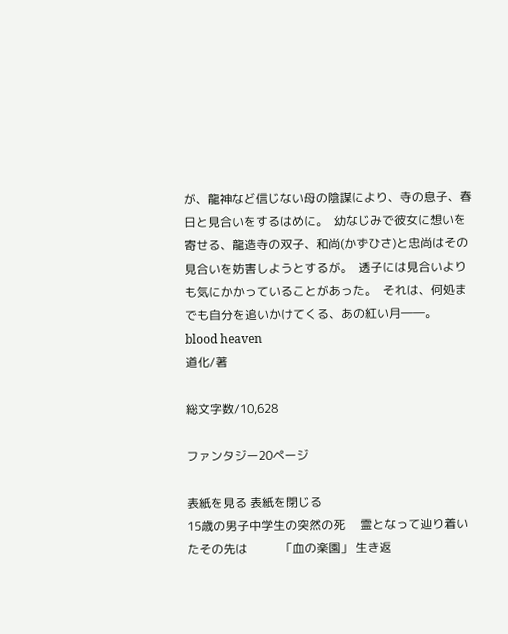が、龍神など信じない母の陰謀により、寺の息子、春日と見合いをするはめに。  幼なじみで彼女に想いを寄せる、龍造寺の双子、和尚(かずひさ)と忠尚はその見合いを妨害しようとするが。  透子には見合いよりも気にかかっていることがあった。  それは、何処までも自分を追いかけてくる、あの紅い月――。
blood heaven
道化/著

総文字数/10,628

ファンタジー20ページ

表紙を見る 表紙を閉じる
15歳の男子中学生の突然の死     霊となって辿り着いたその先は           「血の楽園」 生き返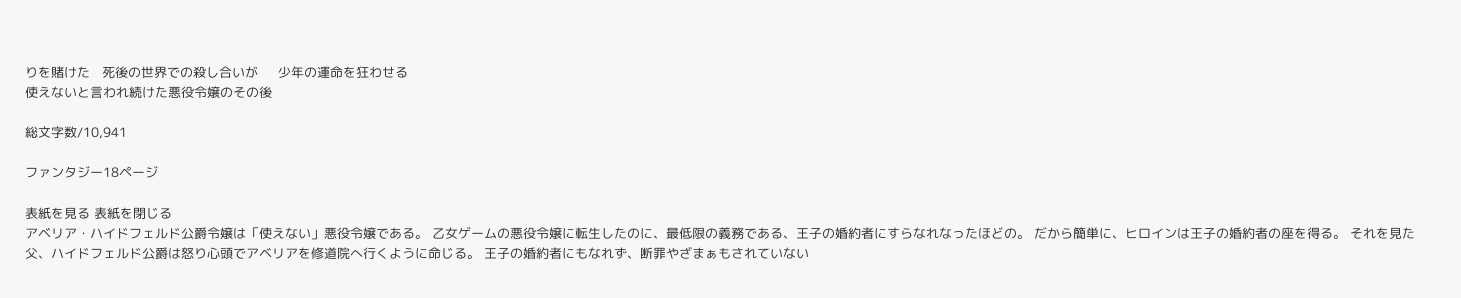りを賭けた   死後の世界での殺し合いが     少年の運命を狂わせる
使えないと言われ続けた悪役令嬢のその後

総文字数/10,941

ファンタジー18ページ

表紙を見る 表紙を閉じる
アベリア・ハイドフェルド公爵令嬢は「使えない」悪役令嬢である。 乙女ゲームの悪役令嬢に転生したのに、最低限の義務である、王子の婚約者にすらなれなったほどの。 だから簡単に、ヒロインは王子の婚約者の座を得る。 それを見た父、ハイドフェルド公爵は怒り心頭でアベリアを修道院へ行くように命じる。 王子の婚約者にもなれず、断罪やざまぁもされていない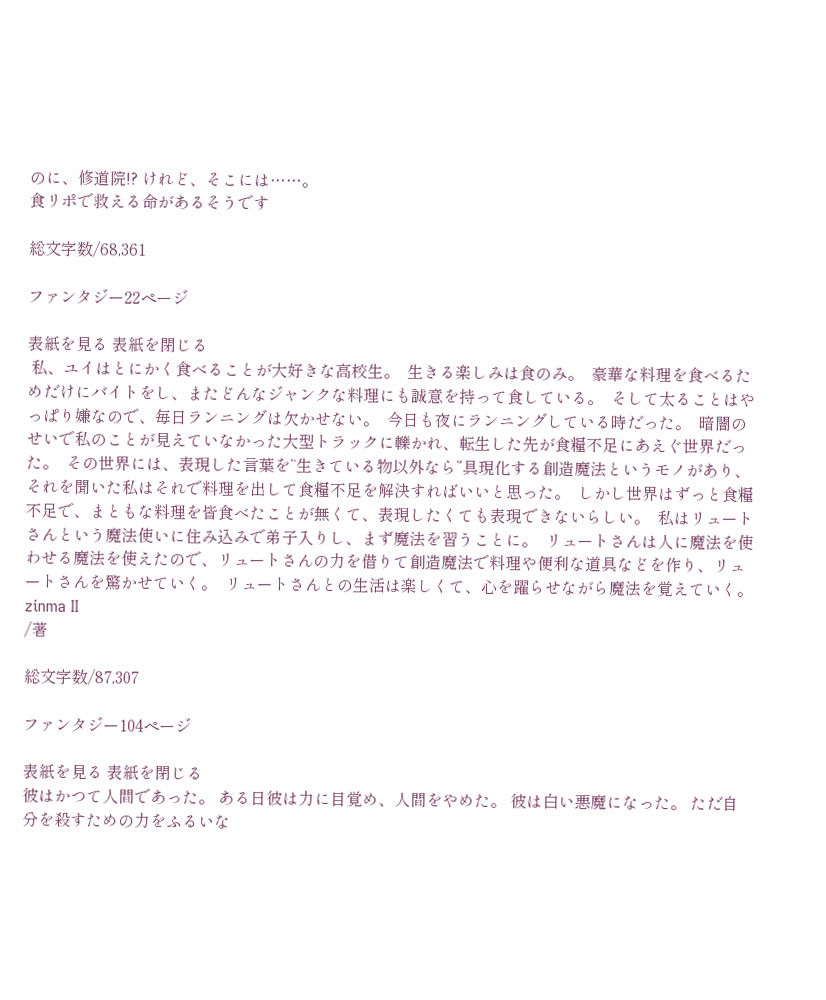のに、修道院!? けれど、そこには……。
食リポで救える命があるそうです

総文字数/68,361

ファンタジー22ページ

表紙を見る 表紙を閉じる
 私、ユイはとにかく食べることが大好きな高校生。  生きる楽しみは食のみ。  豪華な料理を食べるためだけにバイトをし、またどんなジャンクな料理にも誠意を持って食している。  そして太ることはやっぱり嫌なので、毎日ランニングは欠かせない。  今日も夜にランニングしている時だった。  暗闇のせいで私のことが見えていなかった大型トラックに轢かれ、転生した先が食糧不足にあえぐ世界だった。  その世界には、表現した言葉を“生きている物以外なら”具現化する創造魔法というモノがあり、それを聞いた私はそれで料理を出して食糧不足を解決すればいいと思った。  しかし世界はずっと食糧不足で、まともな料理を皆食べたことが無くて、表現したくても表現できないらしい。  私はリュートさんという魔法使いに住み込みで弟子入りし、まず魔法を習うことに。  リュートさんは人に魔法を使わせる魔法を使えたので、リュートさんの力を借りて創造魔法で料理や便利な道具などを作り、リュートさんを驚かせていく。  リュートさんとの生活は楽しくて、心を躍らせながら魔法を覚えていく。
zinma Ⅱ
/著

総文字数/87,307

ファンタジー104ページ

表紙を見る 表紙を閉じる
彼はかつて人間であった。 ある日彼は力に目覚め、人間をやめた。 彼は白い悪魔になった。 ただ自分を殺すための力をふるいな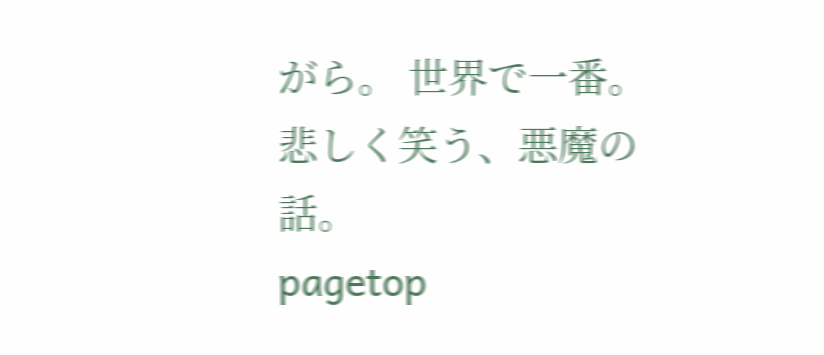がら。 世界で一番。 悲しく笑う、悪魔の話。
pagetop